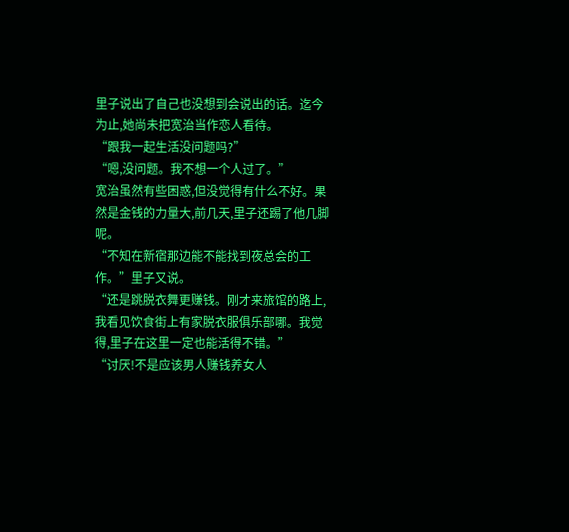里子说出了自己也没想到会说出的话。迄今为止,她尚未把宽治当作恋人看待。
“跟我一起生活没问题吗?”
“嗯,没问题。我不想一个人过了。”
宽治虽然有些困惑,但没觉得有什么不好。果然是金钱的力量大,前几天,里子还踢了他几脚呢。
“不知在新宿那边能不能找到夜总会的工作。”里子又说。
“还是跳脱衣舞更赚钱。刚才来旅馆的路上,我看见饮食街上有家脱衣服俱乐部哪。我觉得,里子在这里一定也能活得不错。”
“讨厌!不是应该男人赚钱养女人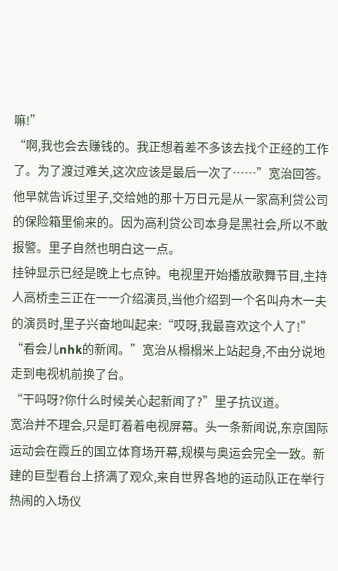嘛!”
“啊,我也会去赚钱的。我正想着差不多该去找个正经的工作了。为了渡过难关,这次应该是最后一次了……”宽治回答。
他早就告诉过里子,交给她的那十万日元是从一家高利贷公司的保险箱里偷来的。因为高利贷公司本身是黑社会,所以不敢报警。里子自然也明白这一点。
挂钟显示已经是晚上七点钟。电视里开始播放歌舞节目,主持人高桥圭三正在一一介绍演员,当他介绍到一个名叫舟木一夫的演员时,里子兴奋地叫起来:“哎呀,我最喜欢这个人了!”
“看会儿nhk的新闻。”宽治从榻榻米上站起身,不由分说地走到电视机前换了台。
“干吗呀?你什么时候关心起新闻了?”里子抗议道。
宽治并不理会,只是盯着着电视屏幕。头一条新闻说,东京国际运动会在霞丘的国立体育场开幕,规模与奥运会完全一致。新建的巨型看台上挤满了观众,来自世界各地的运动队正在举行热闹的入场仪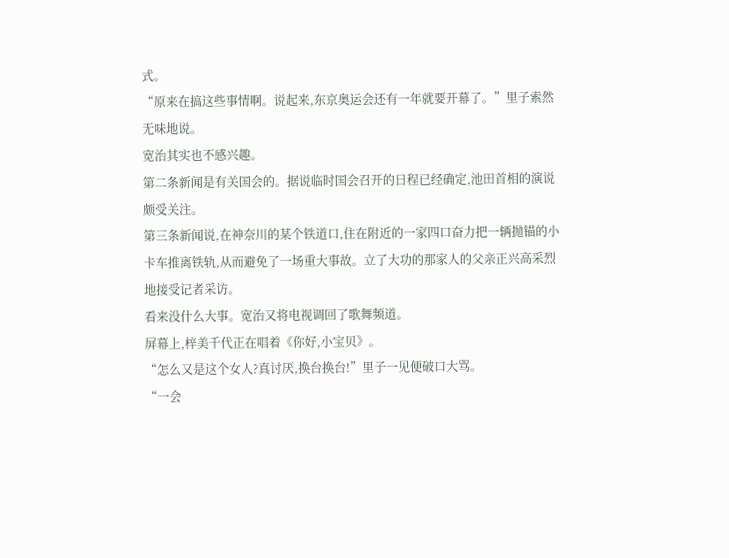式。
“原来在搞这些事情啊。说起来,东京奥运会还有一年就要开幕了。”里子索然无味地说。
宽治其实也不感兴趣。
第二条新闻是有关国会的。据说临时国会召开的日程已经确定,池田首相的演说颇受关注。
第三条新闻说,在神奈川的某个铁道口,住在附近的一家四口奋力把一辆抛锚的小卡车推离铁轨,从而避免了一场重大事故。立了大功的那家人的父亲正兴高采烈地接受记者采访。
看来没什么大事。宽治又将电视调回了歌舞频道。
屏幕上,梓美千代正在唱着《你好,小宝贝》。
“怎么又是这个女人?真讨厌,换台换台!”里子一见便破口大骂。
“一会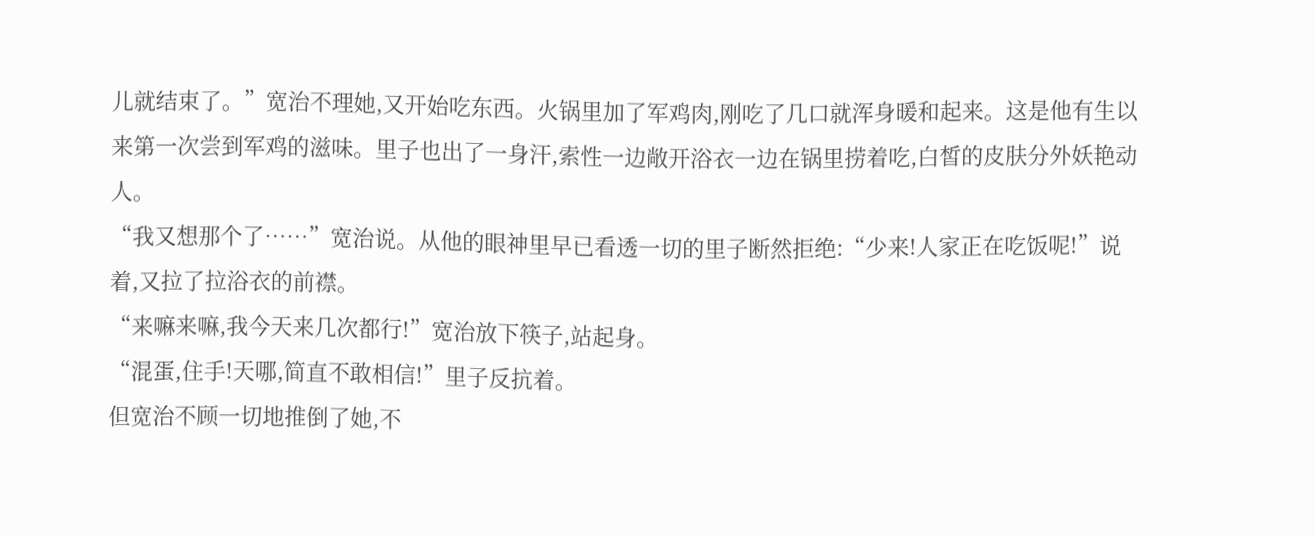儿就结束了。”宽治不理她,又开始吃东西。火锅里加了军鸡肉,刚吃了几口就浑身暖和起来。这是他有生以来第一次尝到军鸡的滋味。里子也出了一身汗,索性一边敞开浴衣一边在锅里捞着吃,白皙的皮肤分外妖艳动人。
“我又想那个了……”宽治说。从他的眼神里早已看透一切的里子断然拒绝:“少来!人家正在吃饭呢!”说着,又拉了拉浴衣的前襟。
“来嘛来嘛,我今天来几次都行!”宽治放下筷子,站起身。
“混蛋,住手!天哪,简直不敢相信!”里子反抗着。
但宽治不顾一切地推倒了她,不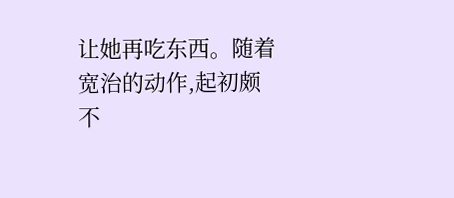让她再吃东西。随着宽治的动作,起初颇不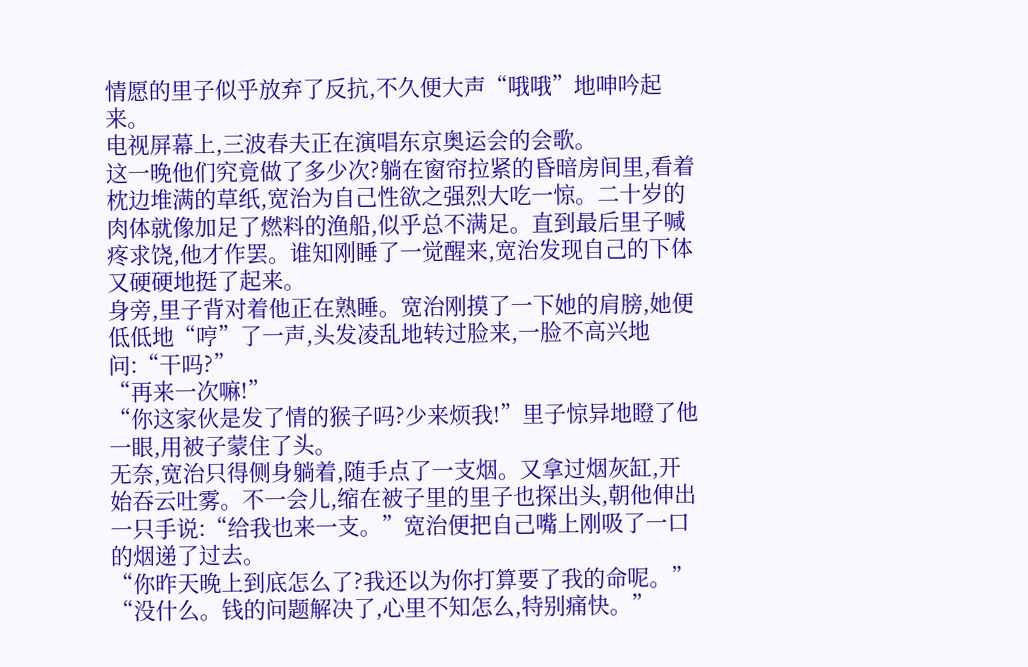情愿的里子似乎放弃了反抗,不久便大声“哦哦”地呻吟起来。
电视屏幕上,三波春夫正在演唱东京奥运会的会歌。
这一晚他们究竟做了多少次?躺在窗帘拉紧的昏暗房间里,看着枕边堆满的草纸,宽治为自己性欲之强烈大吃一惊。二十岁的肉体就像加足了燃料的渔船,似乎总不满足。直到最后里子喊疼求饶,他才作罢。谁知刚睡了一觉醒来,宽治发现自己的下体又硬硬地挺了起来。
身旁,里子背对着他正在熟睡。宽治刚摸了一下她的肩膀,她便低低地“哼”了一声,头发凌乱地转过脸来,一脸不高兴地问:“干吗?”
“再来一次嘛!”
“你这家伙是发了情的猴子吗?少来烦我!”里子惊异地瞪了他一眼,用被子蒙住了头。
无奈,宽治只得侧身躺着,随手点了一支烟。又拿过烟灰缸,开始吞云吐雾。不一会儿,缩在被子里的里子也探出头,朝他伸出一只手说:“给我也来一支。”宽治便把自己嘴上刚吸了一口的烟递了过去。
“你昨天晚上到底怎么了?我还以为你打算要了我的命呢。”
“没什么。钱的问题解决了,心里不知怎么,特别痛快。”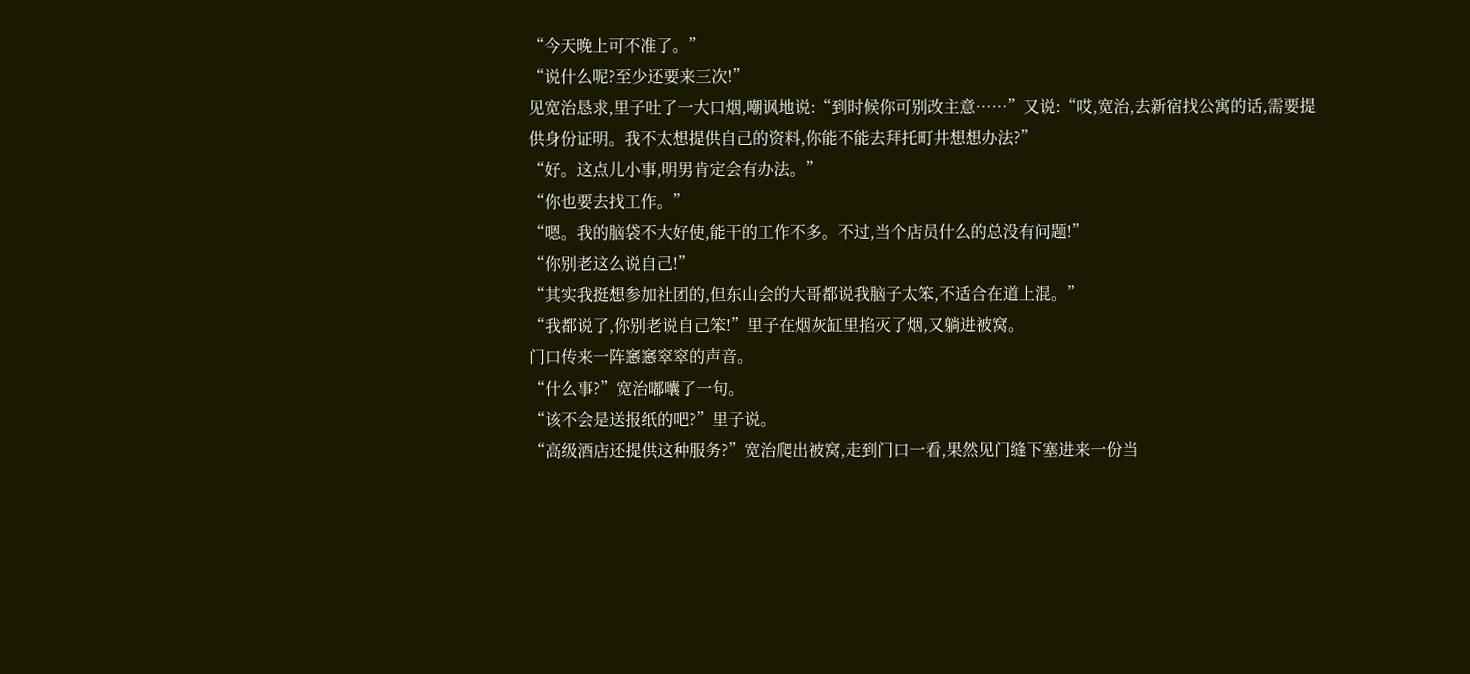“今天晚上可不准了。”
“说什么呢?至少还要来三次!”
见宽治恳求,里子吐了一大口烟,嘲讽地说:“到时候你可别改主意……”又说:“哎,宽治,去新宿找公寓的话,需要提供身份证明。我不太想提供自己的资料,你能不能去拜托町井想想办法?”
“好。这点儿小事,明男肯定会有办法。”
“你也要去找工作。”
“嗯。我的脑袋不大好使,能干的工作不多。不过,当个店员什么的总没有问题!”
“你别老这么说自己!”
“其实我挺想参加社团的,但东山会的大哥都说我脑子太笨,不适合在道上混。”
“我都说了,你别老说自己笨!”里子在烟灰缸里掐灭了烟,又躺进被窝。
门口传来一阵窸窸窣窣的声音。
“什么事?”宽治嘟囔了一句。
“该不会是送报纸的吧?”里子说。
“高级酒店还提供这种服务?”宽治爬出被窝,走到门口一看,果然见门缝下塞进来一份当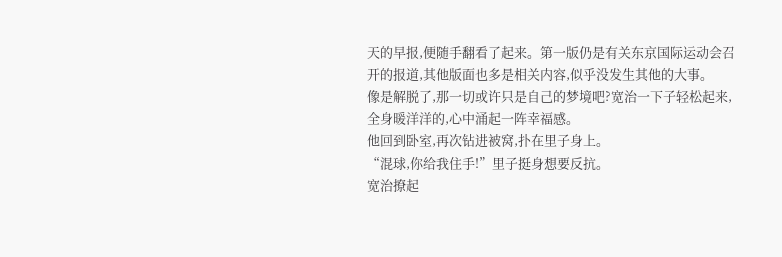天的早报,便随手翻看了起来。第一版仍是有关东京国际运动会召开的报道,其他版面也多是相关内容,似乎没发生其他的大事。
像是解脱了,那一切或许只是自己的梦境吧?宽治一下子轻松起来,全身暖洋洋的,心中涌起一阵幸福感。
他回到卧室,再次钻进被窝,扑在里子身上。
“混球,你给我住手!”里子挺身想要反抗。
宽治撩起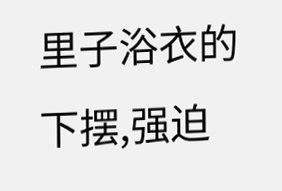里子浴衣的下摆,强迫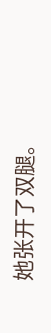她张开了双腿。